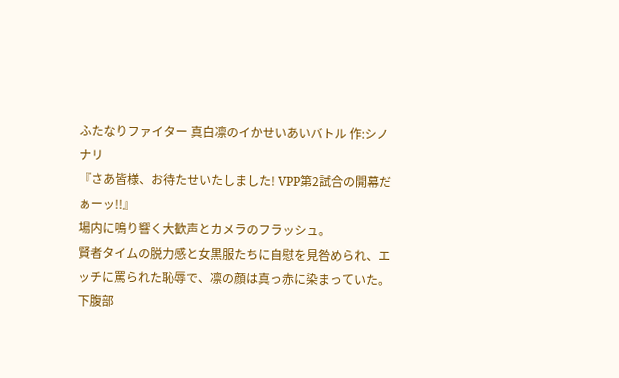ふたなりファイター 真白凛のイかせいあいバトル 作:シノナリ
『さあ皆様、お待たせいたしました! VPP第2試合の開幕だぁーッ!!』
場内に鳴り響く大歓声とカメラのフラッシュ。
賢者タイムの脱力感と女黒服たちに自慰を見咎められ、エッチに罵られた恥辱で、凛の顔は真っ赤に染まっていた。
下腹部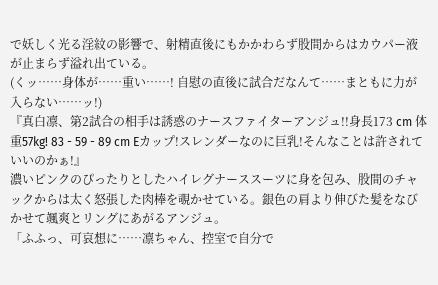で妖しく光る淫紋の影響で、射精直後にもかかわらず股間からはカウパー液が止まらず溢れ出ている。
(くッ……身体が……重い……! 自慰の直後に試合だなんて……まともに力が入らない……ッ!)
『真白凛、第2試合の相手は誘惑のナースファイターアンジュ!!身長173 cm 体重57kg! 83 - 59 - 89 cm Eカップ!スレンダーなのに巨乳!そんなことは許されていいのかぁ!』
濃いピンクのぴったりとしたハイレグナーススーツに身を包み、股間のチャックからは太く怒張した肉棒を覗かせている。銀色の肩より伸びた髪をなびかせて颯爽とリングにあがるアンジュ。
「ふふっ、可哀想に……凛ちゃん、控室で自分で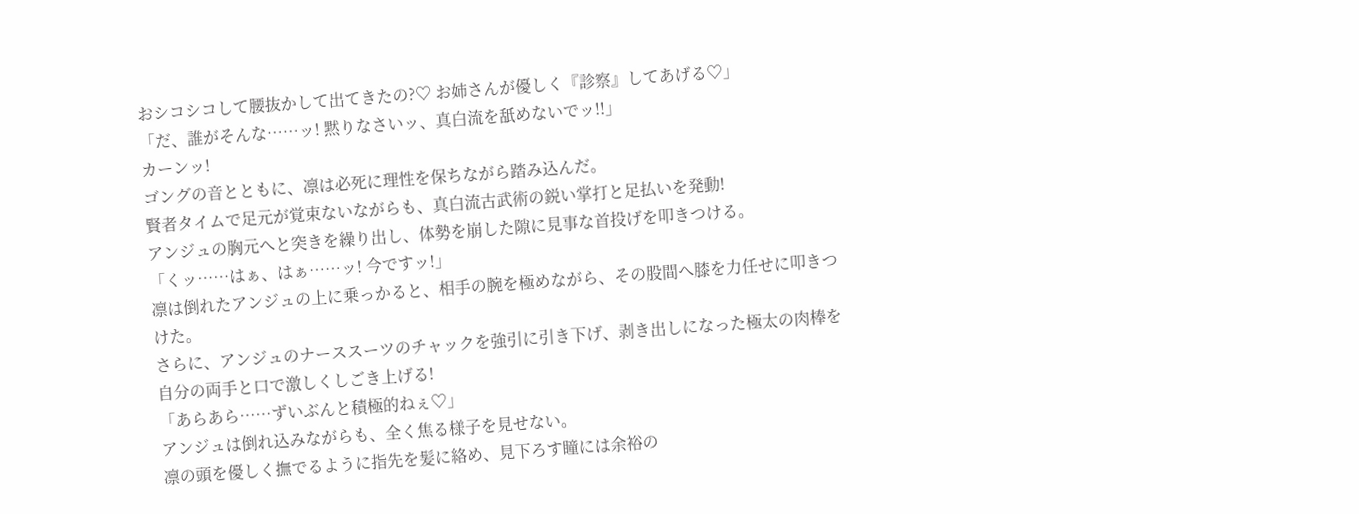おシコシコして腰抜かして出てきたの?♡ お姉さんが優しく『診察』してあげる♡」
「だ、誰がそんな……ッ! 黙りなさいッ、真白流を舐めないでッ!!」
カーンッ!
ゴングの音とともに、凛は必死に理性を保ちながら踏み込んだ。
賢者タイムで足元が覚束ないながらも、真白流古武術の鋭い掌打と足払いを発動!
アンジュの胸元へと突きを繰り出し、体勢を崩した隙に見事な首投げを叩きつける。
「くッ……はぁ、はぁ……ッ! 今ですッ!」
凛は倒れたアンジュの上に乗っかると、相手の腕を極めながら、その股間へ膝を力任せに叩きつけた。
さらに、アンジュのナーススーツのチャックを強引に引き下げ、剥き出しになった極太の肉棒を自分の両手と口で激しくしごき上げる!
「あらあら……ずいぶんと積極的ねぇ♡」
アンジュは倒れ込みながらも、全く焦る様子を見せない。
凛の頭を優しく撫でるように指先を髪に絡め、見下ろす瞳には余裕の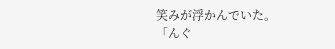笑みが浮かんでいた。
「んぐ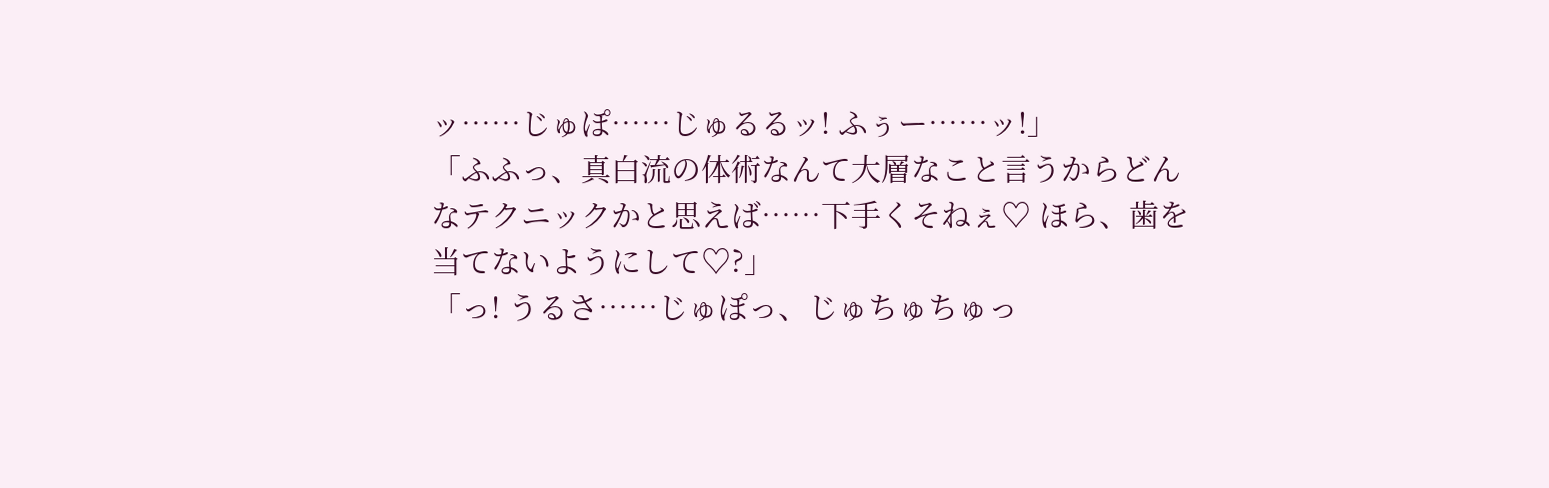ッ……じゅぽ……じゅるるッ! ふぅー……ッ!」
「ふふっ、真白流の体術なんて大層なこと言うからどんなテクニックかと思えば……下手くそねぇ♡ ほら、歯を当てないようにして♡?」
「っ! うるさ……じゅぽっ、じゅちゅちゅっ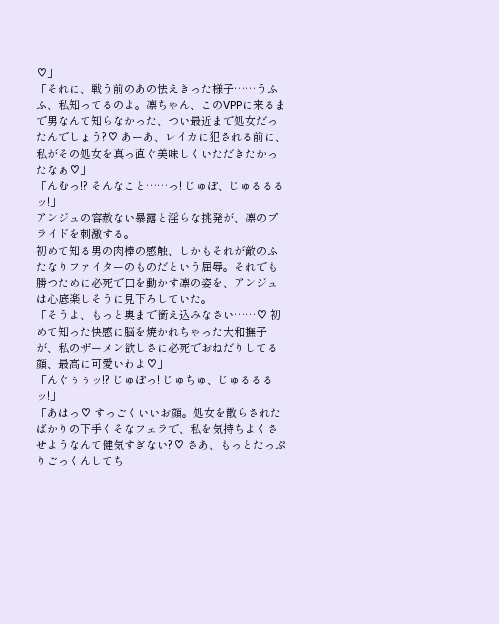♡」
「それに、戦う前のあの怯えきった様子……うふふ、私知ってるのよ。凛ちゃん、このVPPに来るまで男なんて知らなかった、つい最近まで処女だったんでしょう?♡ あーあ、レイカに犯される前に、私がその処女を真っ直ぐ美味しくいただきたかったなぁ♡」
「んむっ!? そんなこと……っ! じゅぽ、じゅるるるッ!」
アンジュの容赦ない暴露と淫らな挑発が、凛のプライドを刺激する。
初めて知る男の肉棒の感触、しかもそれが敵のふたなりファイターのものだという屈辱。それでも勝つために必死で口を動かす凛の姿を、アンジュは心底楽しそうに見下ろしていた。
「そうよ、もっと奥まで銜え込みなさい……♡ 初めて知った快感に脳を焼かれちゃった大和撫子が、私のザーメン欲しさに必死でおねだりしてる顔、最高に可愛いわよ♡」
「んぐぅぅッ!? じゅぽっ! じゅちゅ、じゅるるるッ!」
「あはっ♡ すっごくいいお顔。処女を散らされたばかりの下手くそなフェラで、私を気持ちよくさせようなんて健気すぎない?♡ さあ、もっとたっぷりごっくんしてち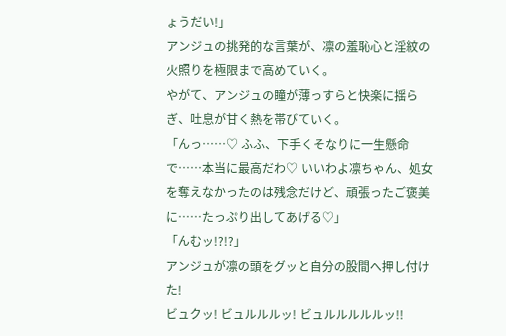ょうだい!」
アンジュの挑発的な言葉が、凛の羞恥心と淫紋の火照りを極限まで高めていく。
やがて、アンジュの瞳が薄っすらと快楽に揺らぎ、吐息が甘く熱を帯びていく。
「んっ……♡ ふふ、下手くそなりに一生懸命で……本当に最高だわ♡ いいわよ凛ちゃん、処女を奪えなかったのは残念だけど、頑張ったご褒美に……たっぷり出してあげる♡」
「んむッ!?!?」
アンジュが凛の頭をグッと自分の股間へ押し付けた!
ビュクッ! ビュルルルッ! ビュルルルルルッ!!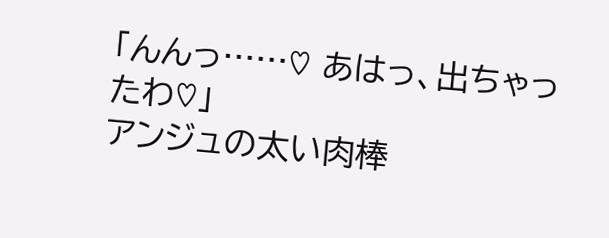「んんっ……♡ あはっ、出ちゃったわ♡」
アンジュの太い肉棒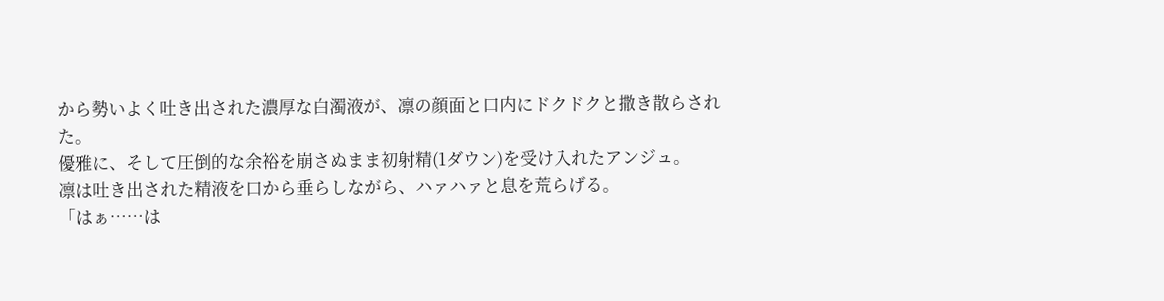から勢いよく吐き出された濃厚な白濁液が、凛の顔面と口内にドクドクと撒き散らされた。
優雅に、そして圧倒的な余裕を崩さぬまま初射精(1ダウン)を受け入れたアンジュ。
凛は吐き出された精液を口から垂らしながら、ハァハァと息を荒らげる。
「はぁ……は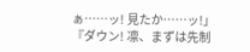ぁ……ッ! 見たか……ッ!」
『ダウン! 凛、まずは先制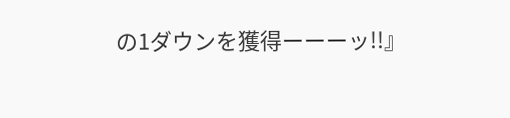の1ダウンを獲得ーーーッ!!』